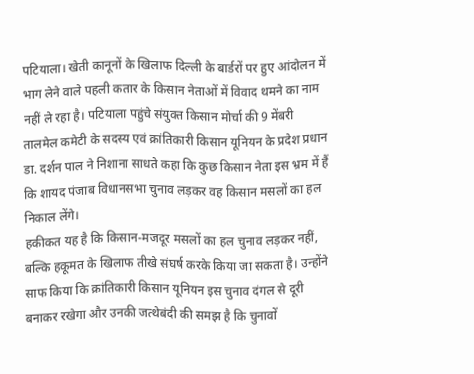पटियाला। खेती कानूनों के खिलाफ दिल्ली के बार्डरों पर हुए आंदोलन में भाग लेने वाले पहली कतार के किसान नेताओं में विवाद थमने का नाम नहीं ले रहा है। पटियाला पहुंचे संयुक्त किसान मोर्चा की 9 मेंबरी तालमेल कमेटी के सदस्य एवं क्रांतिकारी किसान यूनियन के प्रदेश प्रधान डा. दर्शन पाल ने निशाना साधते कहा कि कुछ किसान नेता इस भ्रम में हैं कि शायद पंजाब विधानसभा चुनाव लड़कर वह किसान मसलों का हल निकाल लेंगे।
हकीकत यह है कि किसान-मजदूर मसलों का हल चुनाव लड़कर नहीं, बल्कि हकूमत के खिलाफ तीखे संघर्ष करके किया जा सकता है। उन्होंने साफ किया कि क्रांतिकारी किसान यूनियन इस चुनाव दंगल से दूरी बनाकर रखेगा और उनकी जत्थेबंदी की समझ है कि चुनावों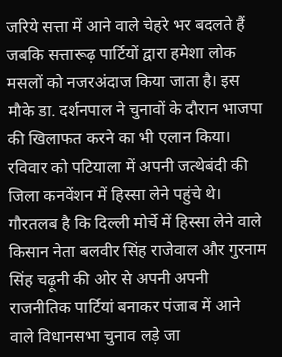जरिये सत्ता में आने वाले चेहरे भर बदलते हैं जबकि सत्तारूढ़ पार्टियों द्वारा हमेशा लोक मसलों को नजरअंदाज किया जाता है। इस मौके डा. दर्शनपाल ने चुनावों के दौरान भाजपा की खिलाफत करने का भी एलान किया।
रविवार को पटियाला में अपनी जत्थेबंदी की जिला कनवेंशन में हिस्सा लेने पहुंचे थे। गौरतलब है कि दिल्ली मोर्चे में हिस्सा लेने वाले किसान नेता बलवीर सिंह राजेवाल और गुरनाम सिंह चढ़ूनी की ओर से अपनी अपनी राजनीतिक पार्टियां बनाकर पंजाब में आने वाले विधानसभा चुनाव लड़े जा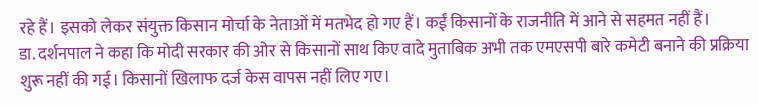रहे हैं। इसको लेकर संयुक्त किसान मोर्चा के नेताओं में मतभेद हो गए हैं। कईं किसानों के राजनीति में आने से सहमत नहीं हैं।
डा. दर्शनपाल ने कहा कि मोदी सरकार की ओर से किसानों साथ किए वादे मुताबिक अभी तक एमएसपी बारे कमेटी बनाने की प्रक्रिया शुरू नहीं की गई। किसानों खिलाफ दर्ज केस वापस नहीं लिए गए।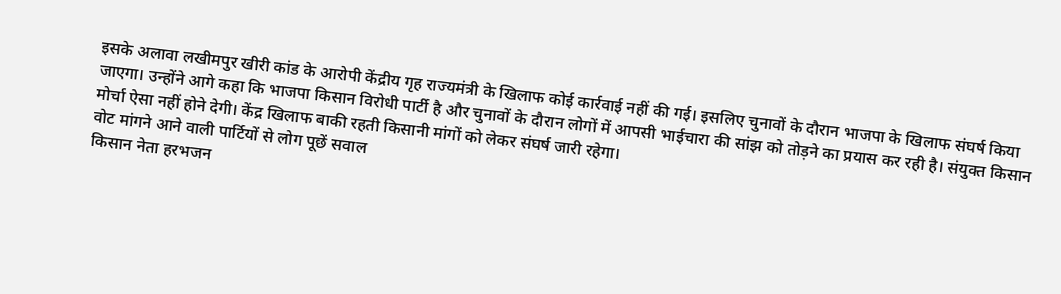इसके अलावा लखीमपुर खीरी कांड के आरोपी केंद्रीय गृह राज्यमंत्री के खिलाफ कोई कार्रवाई नहीं की गई। इसलिए चुनावों के दौरान भाजपा के खिलाफ संघर्ष किया जाएगा। उन्होंने आगे कहा कि भाजपा किसान विरोधी पार्टी है और चुनावों के दौरान लोगों में आपसी भाईचारा की सांझ को तोड़ने का प्रयास कर रही है। संयुक्त किसान मोर्चा ऐसा नहीं होने देगी। केंद्र खिलाफ बाकी रहती किसानी मांगों को लेकर संघर्ष जारी रहेगा।
वोट मांगने आने वाली पार्टियों से लोग पूछें सवाल
किसान नेता हरभजन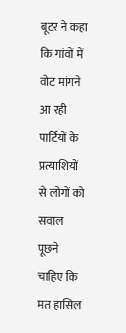बूटर ने कहा कि गांवों में वोट मांगने आ रही पार्टियों के प्रत्याशियों से लोगों को सवाल पूछने चाहिए कि मत हासिल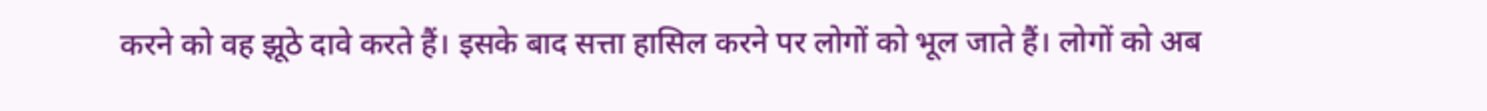करने को वह झूठे दावे करते हैं। इसके बाद सत्ता हासिल करने पर लोगों को भूल जाते हैं। लोगों को अब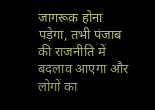जागरूक होना पड़ेगा, तभी पंजाब की राजनीति में बदलाव आएगा और लोगों का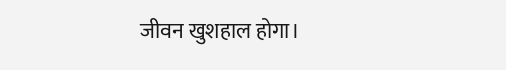जीवन खुशहाल होगा।